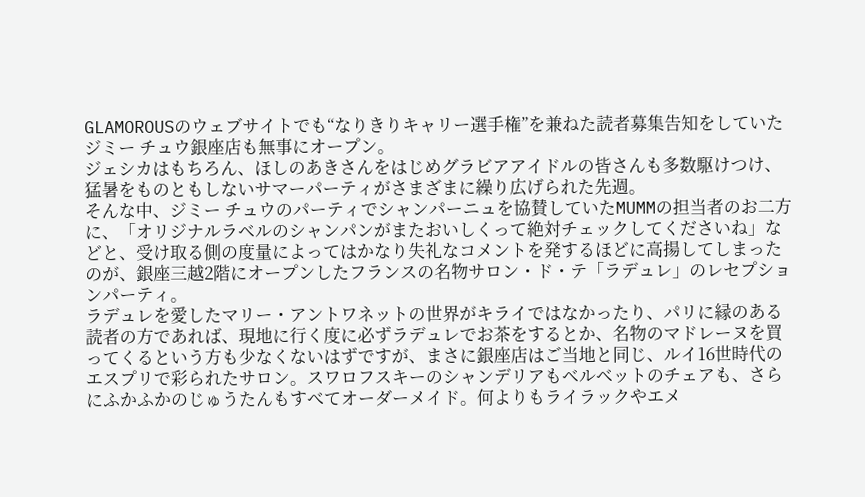GLAMOROUSのウェブサイトでも“なりきりキャリー選手権”を兼ねた読者募集告知をしていたジミー チュウ銀座店も無事にオープン。
ジェシカはもちろん、ほしのあきさんをはじめグラビアアイドルの皆さんも多数駆けつけ、猛暑をものともしないサマーパーティがさまざまに繰り広げられた先週。
そんな中、ジミー チュウのパーティでシャンパーニュを協賛していたMUMMの担当者のお二方に、「オリジナルラベルのシャンパンがまたおいしくって絶対チェックしてくださいね」などと、受け取る側の度量によってはかなり失礼なコメントを発するほどに高揚してしまったのが、銀座三越2階にオープンしたフランスの名物サロン・ド・テ「ラデュレ」のレセプションパーティ。
ラデュレを愛したマリー・アントワネットの世界がキライではなかったり、パリに縁のある読者の方であれば、現地に行く度に必ずラデュレでお茶をするとか、名物のマドレーヌを買ってくるという方も少なくないはずですが、まさに銀座店はご当地と同じ、ルイ16世時代のエスプリで彩られたサロン。スワロフスキーのシャンデリアもベルベットのチェアも、さらにふかふかのじゅうたんもすべてオーダーメイド。何よりもライラックやエメ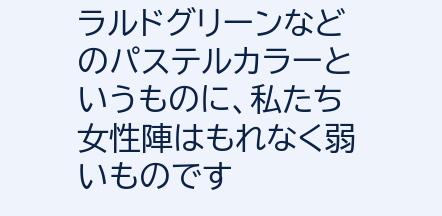ラルドグリーンなどのパステルカラーというものに、私たち女性陣はもれなく弱いものです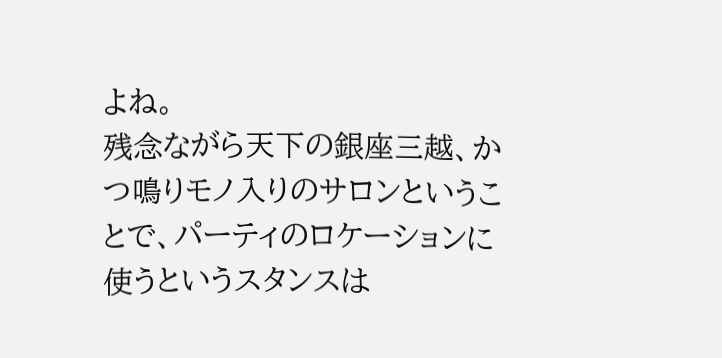よね。
残念ながら天下の銀座三越、かつ鳴りモノ入りのサロンということで、パーティのロケーションに使うというスタンスは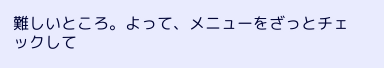難しいところ。よって、メニューをざっとチェックして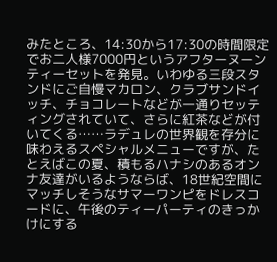みたところ、14:30から17:30の時間限定でお二人様7000円というアフターヌーンティーセットを発見。いわゆる三段スタンドにご自慢マカロン、クラブサンドイッチ、チョコレートなどが一通りセッティングされていて、さらに紅茶などが付いてくる……ラデュレの世界観を存分に味わえるスペシャルメニューですが、たとえばこの夏、積もるハナシのあるオンナ友達がいるようならば、18世紀空間にマッチしそうなサマーワンピをドレスコードに、午後のティーパーティのきっかけにする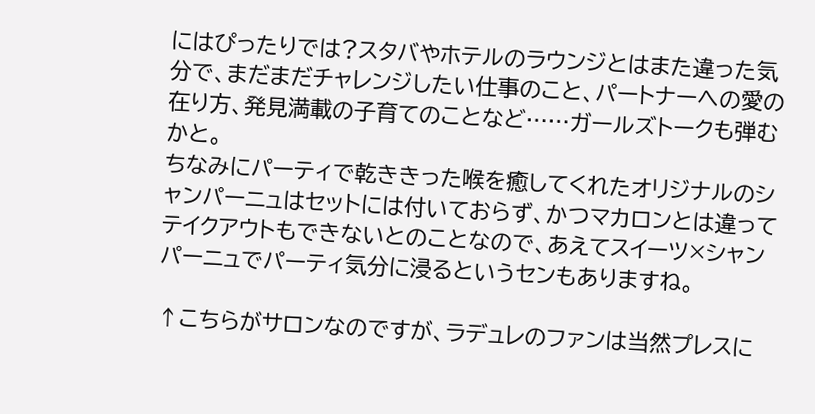にはぴったりでは?スタバやホテルのラウンジとはまた違った気分で、まだまだチャレンジしたい仕事のこと、パートナーへの愛の在り方、発見満載の子育てのことなど……ガールズトークも弾むかと。
ちなみにパーティで乾ききった喉を癒してくれたオリジナルのシャンパーニュはセットには付いておらず、かつマカロンとは違ってテイクアウトもできないとのことなので、あえてスイーツ×シャンパーニュでパーティ気分に浸るというセンもありますね。

↑こちらがサロンなのですが、ラデュレのファンは当然プレスに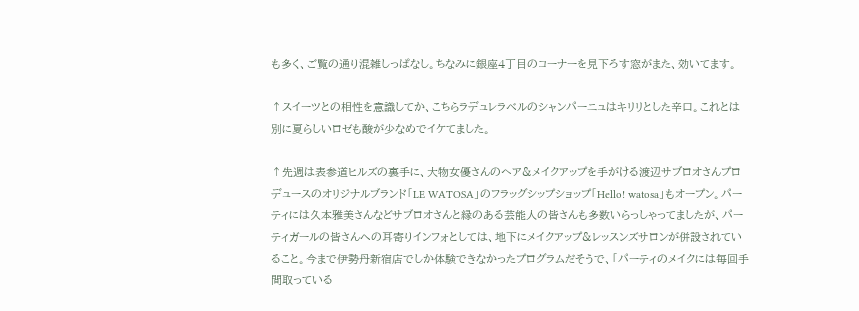も多く、ご覧の通り混雑しっぱなし。ちなみに銀座4丁目のコーナーを見下ろす窓がまた、効いてます。

↑スイーツとの相性を意識してか、こちらラデュレラベルのシャンパーニュはキリリとした辛口。これとは別に夏らしいロゼも酸が少なめでイケてました。

↑先週は表参道ヒルズの裏手に、大物女優さんのヘア&メイクアップを手がける渡辺サブロオさんプロデュースのオリジナルブランド「LE WATOSA」のフラッグシップショップ「Hello! watosa」もオープン。パーティには久本雅美さんなどサブロオさんと縁のある芸能人の皆さんも多数いらっしゃってましたが、パーティガールの皆さんへの耳寄りインフォとしては、地下にメイクアップ&レッスンズサロンが併設されていること。今まで伊勢丹新宿店でしか体験できなかったプログラムだそうで、「パーティのメイクには毎回手間取っている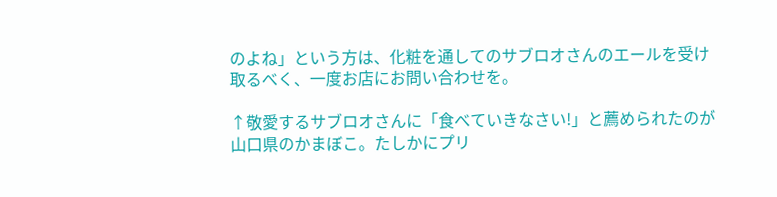のよね」という方は、化粧を通してのサブロオさんのエールを受け取るべく、一度お店にお問い合わせを。

↑敬愛するサブロオさんに「食べていきなさい!」と薦められたのが山口県のかまぼこ。たしかにプリ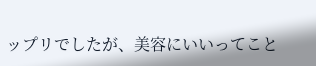ップリでしたが、美容にいいってこと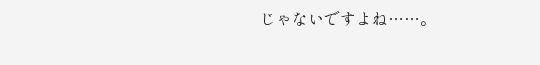じゃないですよね……。